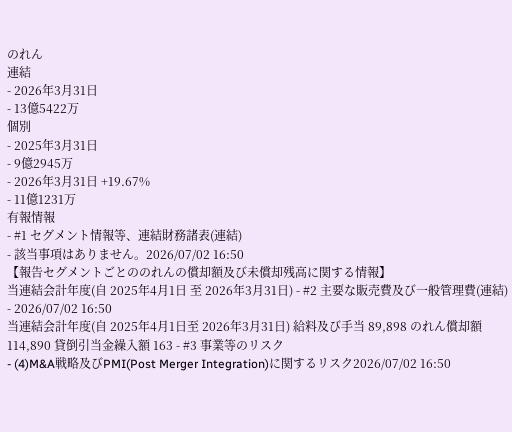のれん
連結
- 2026年3月31日
- 13億5422万
個別
- 2025年3月31日
- 9億2945万
- 2026年3月31日 +19.67%
- 11億1231万
有報情報
- #1 セグメント情報等、連結財務諸表(連結)
- 該当事項はありません。2026/07/02 16:50
【報告セグメントごとののれんの償却額及び未償却残高に関する情報】
当連結会計年度(自 2025年4月1日 至 2026年3月31日) - #2 主要な販売費及び一般管理費(連結)
- 2026/07/02 16:50
当連結会計年度(自 2025年4月1日至 2026年3月31日) 給料及び手当 89,898 のれん償却額 114,890 貸倒引当金繰入額 163 - #3 事業等のリスク
- (4)M&A戦略及びPMI(Post Merger Integration)に関するリスク2026/07/02 16:50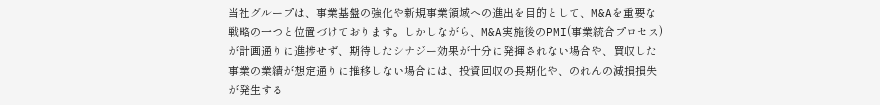当社グループは、事業基盤の強化や新規事業領域への進出を目的として、M&Aを重要な戦略の一つと位置づけております。しかしながら、M&A実施後のPMI(事業統合プロセス)が計画通りに進捗せず、期待したシナジー効果が十分に発揮されない場合や、買収した事業の業績が想定通りに推移しない場合には、投資回収の長期化や、のれんの減損損失が発生する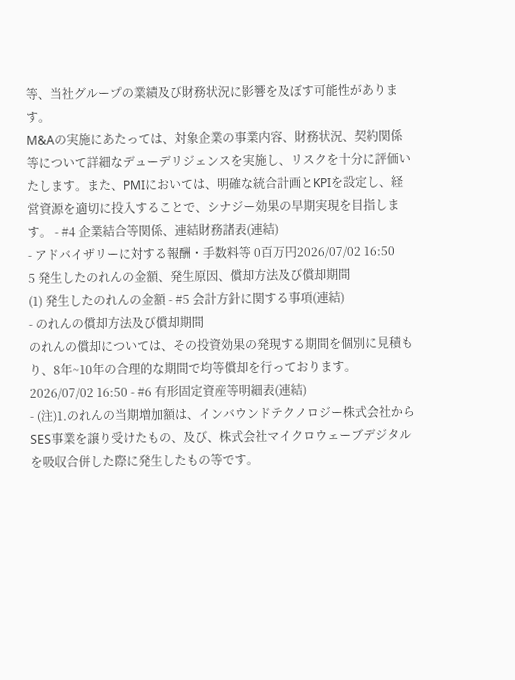等、当社グループの業績及び財務状況に影響を及ぼす可能性があります。
M&Aの実施にあたっては、対象企業の事業内容、財務状況、契約関係等について詳細なデューデリジェンスを実施し、リスクを十分に評価いたします。また、PMIにおいては、明確な統合計画とKPIを設定し、経営資源を適切に投入することで、シナジー効果の早期実現を目指します。 - #4 企業結合等関係、連結財務諸表(連結)
- アドバイザリーに対する報酬・手数料等 0百万円2026/07/02 16:50
5 発生したのれんの金額、発生原因、償却方法及び償却期間
(1) 発生したのれんの金額 - #5 会計方針に関する事項(連結)
- のれんの償却方法及び償却期間
のれんの償却については、その投資効果の発現する期間を個別に見積もり、8年~10年の合理的な期間で均等償却を行っております。2026/07/02 16:50 - #6 有形固定資産等明細表(連結)
- (注)1.のれんの当期増加額は、インバウンドテクノロジー株式会社からSES事業を譲り受けたもの、及び、株式会社マイクロウェーブデジタルを吸収合併した際に発生したもの等です。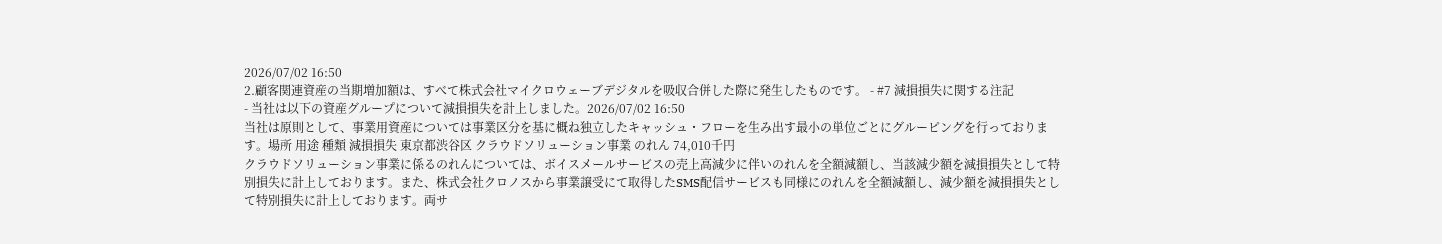2026/07/02 16:50
2.顧客関連資産の当期増加額は、すべて株式会社マイクロウェーブデジタルを吸収合併した際に発生したものです。 - #7 減損損失に関する注記
- 当社は以下の資産グループについて減損損失を計上しました。2026/07/02 16:50
当社は原則として、事業用資産については事業区分を基に概ね独立したキャッシュ・フローを生み出す最小の単位ごとにグルーピングを行っております。場所 用途 種類 減損損失 東京都渋谷区 クラウドソリューション事業 のれん 74,010千円
クラウドソリューション事業に係るのれんについては、ボイスメールサービスの売上高減少に伴いのれんを全額減額し、当該減少額を減損損失として特別損失に計上しております。また、株式会社クロノスから事業譲受にて取得したSMS配信サービスも同様にのれんを全額減額し、減少額を減損損失として特別損失に計上しております。両サ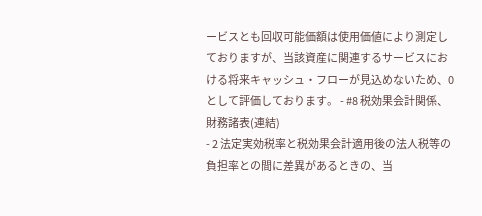ービスとも回収可能価額は使用価値により測定しておりますが、当該資産に関連するサービスにおける将来キャッシュ・フローが見込めないため、0として評価しております。 - #8 税効果会計関係、財務諸表(連結)
- 2 法定実効税率と税効果会計適用後の法人税等の負担率との間に差異があるときの、当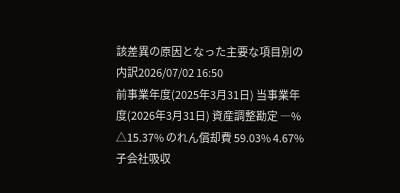該差異の原因となった主要な項目別の内訳2026/07/02 16:50
前事業年度(2025年3月31日) 当事業年度(2026年3月31日) 資産調整勘定 ―% △15.37% のれん償却費 59.03% 4.67% 子会社吸収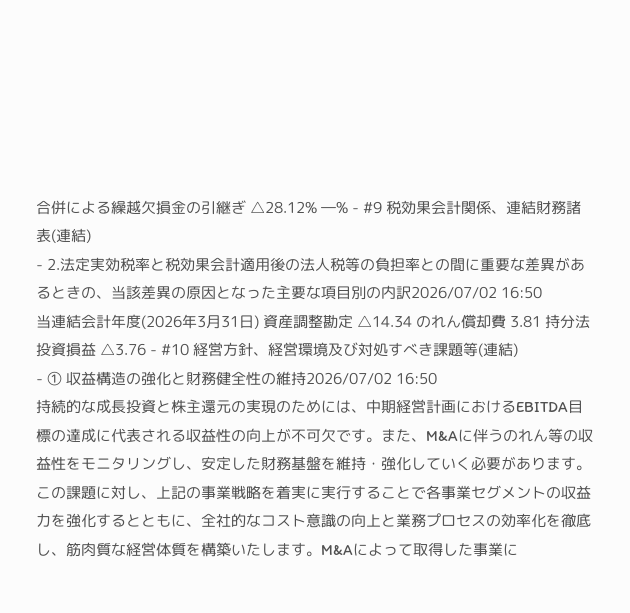合併による繰越欠損金の引継ぎ △28.12% ―% - #9 税効果会計関係、連結財務諸表(連結)
- 2.法定実効税率と税効果会計適用後の法人税等の負担率との間に重要な差異があるときの、当該差異の原因となった主要な項目別の内訳2026/07/02 16:50
当連結会計年度(2026年3月31日) 資産調整勘定 △14.34 のれん償却費 3.81 持分法投資損益 △3.76 - #10 経営方針、経営環境及び対処すべき課題等(連結)
- ① 収益構造の強化と財務健全性の維持2026/07/02 16:50
持続的な成長投資と株主還元の実現のためには、中期経営計画におけるEBITDA目標の達成に代表される収益性の向上が不可欠です。また、M&Aに伴うのれん等の収益性をモニタリングし、安定した財務基盤を維持・強化していく必要があります。
この課題に対し、上記の事業戦略を着実に実行することで各事業セグメントの収益力を強化するとともに、全社的なコスト意識の向上と業務プロセスの効率化を徹底し、筋肉質な経営体質を構築いたします。M&Aによって取得した事業に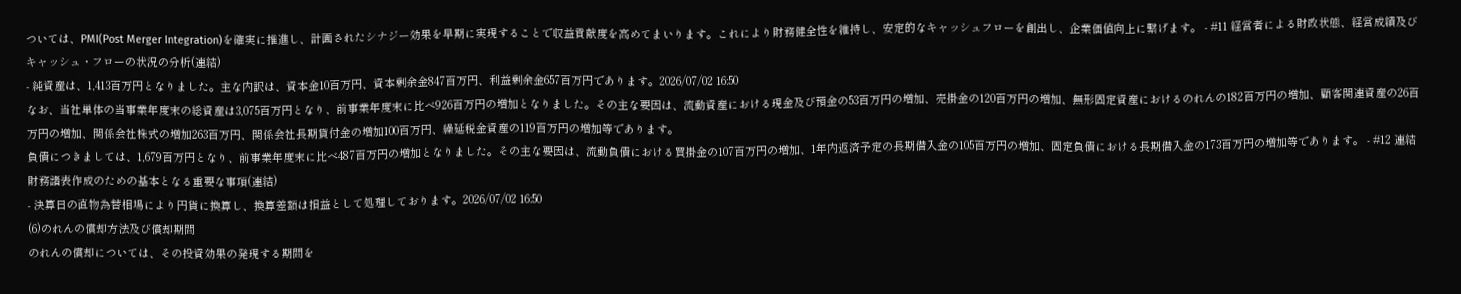ついては、PMI(Post Merger Integration)を確実に推進し、計画されたシナジー効果を早期に実現することで収益貢献度を高めてまいります。これにより財務健全性を維持し、安定的なキャッシュフローを創出し、企業価値向上に繋げます。 - #11 経営者による財政状態、経営成績及びキャッシュ・フローの状況の分析(連結)
- 純資産は、1,413百万円となりました。主な内訳は、資本金10百万円、資本剰余金847百万円、利益剰余金657百万円であります。2026/07/02 16:50
なお、当社単体の当事業年度末の総資産は3,075百万円となり、前事業年度末に比べ926百万円の増加となりました。その主な要因は、流動資産における現金及び預金の53百万円の増加、売掛金の120百万円の増加、無形固定資産におけるのれんの182百万円の増加、顧客関連資産の26百万円の増加、関係会社株式の増加263百万円、関係会社長期貸付金の増加100百万円、繰延税金資産の119百万円の増加等であります。
負債につきましては、1,679百万円となり、前事業年度末に比べ487百万円の増加となりました。その主な要因は、流動負債における買掛金の107百万円の増加、1年内返済予定の長期借入金の105百万円の増加、固定負債における長期借入金の173百万円の増加等であります。 - #12 連結財務諸表作成のための基本となる重要な事項(連結)
- 決算日の直物為替相場により円貨に換算し、換算差額は損益として処理しております。2026/07/02 16:50
(6)のれんの償却方法及び償却期間
のれんの償却については、その投資効果の発現する期間を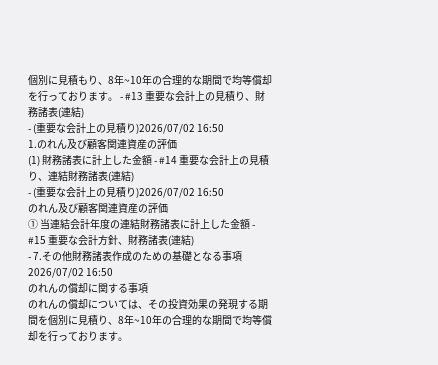個別に見積もり、8年~10年の合理的な期間で均等償却を行っております。 - #13 重要な会計上の見積り、財務諸表(連結)
- (重要な会計上の見積り)2026/07/02 16:50
1.のれん及び顧客関連資産の評価
(1) 財務諸表に計上した金額 - #14 重要な会計上の見積り、連結財務諸表(連結)
- (重要な会計上の見積り)2026/07/02 16:50
のれん及び顧客関連資産の評価
① 当連結会計年度の連結財務諸表に計上した金額 - #15 重要な会計方針、財務諸表(連結)
- 7.その他財務諸表作成のための基礎となる事項2026/07/02 16:50
のれんの償却に関する事項
のれんの償却については、その投資効果の発現する期間を個別に見積り、8年~10年の合理的な期間で均等償却を行っております。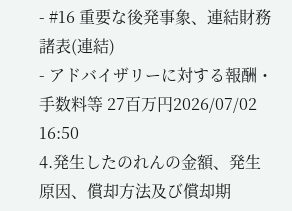- #16 重要な後発事象、連結財務諸表(連結)
- アドバイザリーに対する報酬・手数料等 27百万円2026/07/02 16:50
4.発生したのれんの金額、発生原因、償却方法及び償却期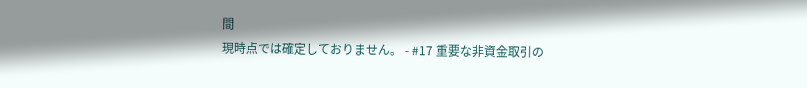間
現時点では確定しておりません。 - #17 重要な非資金取引の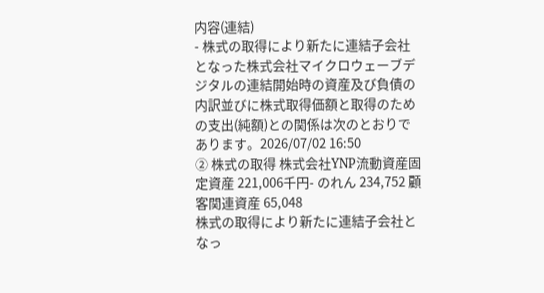内容(連結)
- 株式の取得により新たに連結子会社となった株式会社マイクロウェーブデジタルの連結開始時の資産及び負債の内訳並びに株式取得価額と取得のための支出(純額)との関係は次のとおりであります。2026/07/02 16:50
② 株式の取得 株式会社YNP流動資産固定資産 221,006千円- のれん 234,752 顧客関連資産 65,048
株式の取得により新たに連結子会社となっ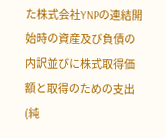た株式会社YNPの連結開始時の資産及び負債の内訳並びに株式取得価額と取得のための支出(純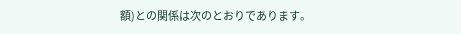額)との関係は次のとおりであります。